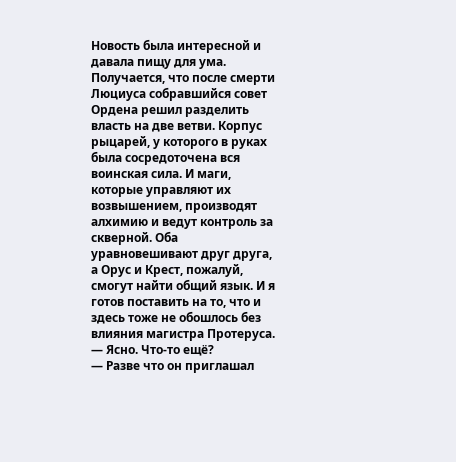Новость была интересной и давала пищу для ума. Получается, что после смерти Люциуса собравшийся совет Ордена решил разделить власть на две ветви. Корпус рыцарей, у которого в руках была сосредоточена вся воинская сила. И маги, которые управляют их возвышением, производят алхимию и ведут контроль за скверной. Оба уравновешивают друг друга, а Орус и Крест, пожалуй, смогут найти общий язык. И я готов поставить на то, что и здесь тоже не обошлось без влияния магистра Протеруса.
— Ясно. Что-то ещё?
— Разве что он приглашал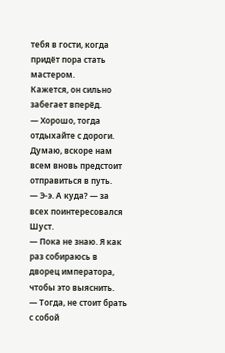тебя в гости, когда придёт пора стать мастером.
Кажется, он сильно забегает вперёд.
— Хорошо, тогда отдыхайте с дороги. Думаю, вскоре нам всем вновь предстоит отправиться в путь.
— Э-э. А куда? — за всех поинтересовался Шуст.
— Пока не знаю. Я как раз собираюсь в дворец императора, чтобы это выяснить.
— Тогда, не стоит брать с собой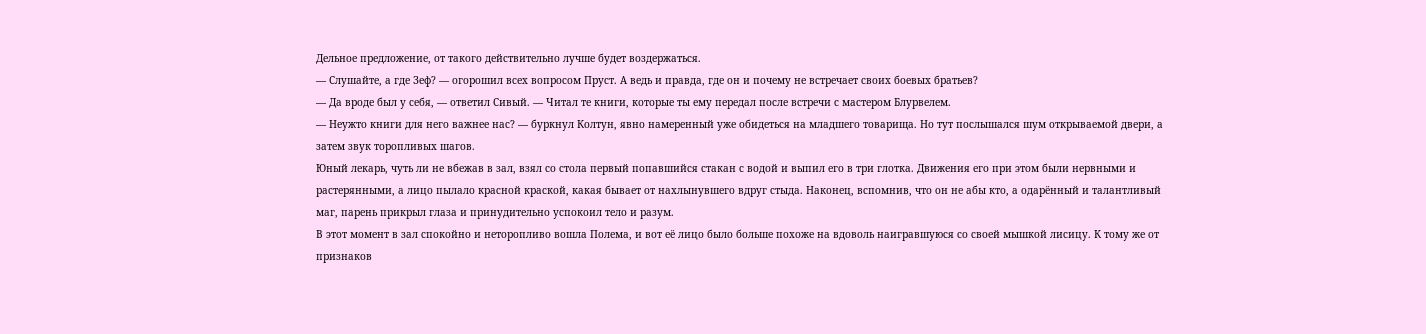Дельное предложение, от такого действительно лучше будет воздержаться.
— Слушайте, а где Зеф? — огорошил всех вопросом Пруст. А ведь и правда, где он и почему не встречает своих боевых братьев?
— Да вроде был у себя, — ответил Сивый. — Читал те книги, которые ты ему передал после встречи с мастером Блурвелем.
— Неужто книги для него важнее нас? — буркнул Колтун, явно намеренный уже обидеться на младшего товарища. Но тут послышался шум открываемой двери, а затем звук торопливых шагов.
Юный лекарь, чуть ли не вбежав в зал, взял со стола первый попавшийся стакан с водой и выпил его в три глотка. Движения его при этом были нервными и растерянными, а лицо пылало красной краской, какая бывает от нахлынувшего вдруг стыда. Наконец, вспомнив, что он не абы кто, а одарённый и талантливый маг, парень прикрыл глаза и принудительно успокоил тело и разум.
В этот момент в зал спокойно и неторопливо вошла Полема, и вот её лицо было больше похоже на вдоволь наигравшуюся со своей мышкой лисицу. К тому же от признаков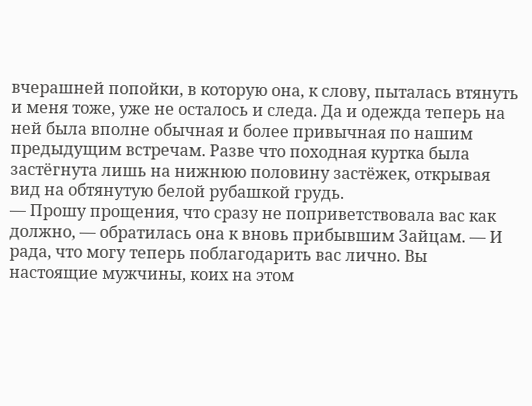вчерашней попойки, в которую она, к слову, пыталась втянуть и меня тоже, уже не осталось и следа. Да и одежда теперь на ней была вполне обычная и более привычная по нашим предыдущим встречам. Разве что походная куртка была застёгнута лишь на нижнюю половину застёжек, открывая вид на обтянутую белой рубашкой грудь.
— Прошу прощения, что сразу не поприветствовала вас как должно, — обратилась она к вновь прибывшим Зайцам. — И рада, что могу теперь поблагодарить вас лично. Вы настоящие мужчины, коих на этом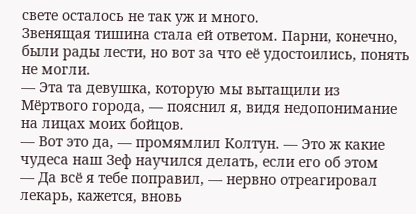свете осталось не так уж и много.
Звенящая тишина стала ей ответом. Парни, конечно, были рады лести, но вот за что её удостоились, понять не могли.
— Эта та девушка, которую мы вытащили из Мёртвого города, — пояснил я, видя недопонимание на лицах моих бойцов.
— Вот это да, — промямлил Колтун. — Это ж какие чудеса наш Зеф научился делать, если его об этом
— Да всё я тебе поправил, — нервно отреагировал лекарь, кажется, вновь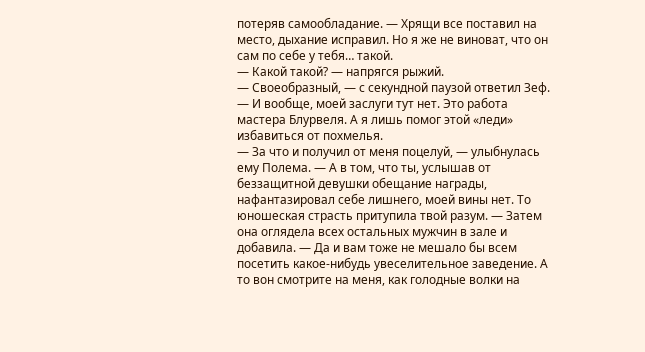потеряв самообладание. — Хрящи все поставил на место, дыхание исправил. Но я же не виноват, что он сам по себе у тебя… такой.
— Какой такой? — напрягся рыжий.
— Своеобразный, — с секундной паузой ответил Зеф. — И вообще, моей заслуги тут нет. Это работа мастера Блурвеля. А я лишь помог этой «леди» избавиться от похмелья.
— За что и получил от меня поцелуй, — улыбнулась ему Полема. — А в том, что ты, услышав от беззащитной девушки обещание награды, нафантазировал себе лишнего, моей вины нет. То юношеская страсть притупила твой разум. — Затем она оглядела всех остальных мужчин в зале и добавила. — Да и вам тоже не мешало бы всем посетить какое-нибудь увеселительное заведение. А то вон смотрите на меня, как голодные волки на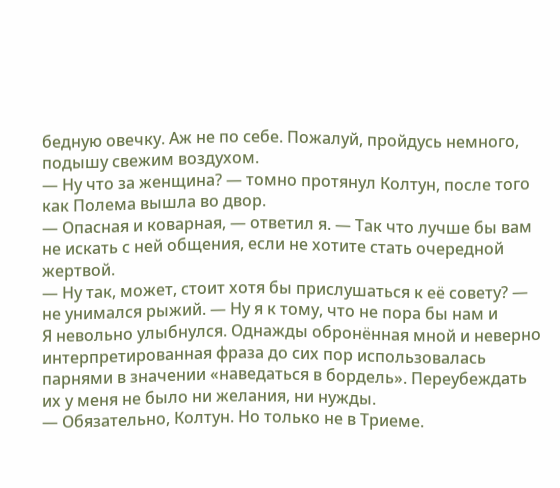бедную овечку. Аж не по себе. Пожалуй, пройдусь немного, подышу свежим воздухом.
— Ну что за женщина? — томно протянул Колтун, после того как Полема вышла во двор.
— Опасная и коварная, — ответил я. — Так что лучше бы вам не искать с ней общения, если не хотите стать очередной жертвой.
— Ну так, может, стоит хотя бы прислушаться к её совету? — не унимался рыжий. — Ну я к тому, что не пора бы нам и
Я невольно улыбнулся. Однажды обронённая мной и неверно интерпретированная фраза до сих пор использовалась парнями в значении «наведаться в бордель». Переубеждать их у меня не было ни желания, ни нужды.
— Обязательно, Колтун. Но только не в Триеме.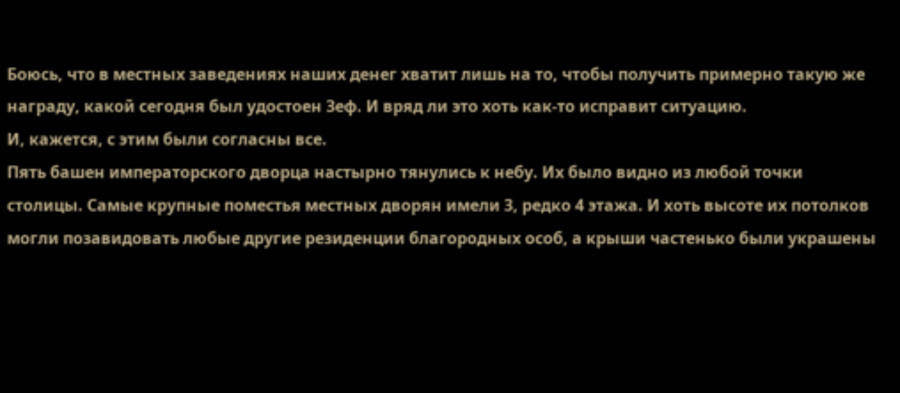Боюсь, что в местных заведениях наших денег хватит лишь на то, чтобы получить примерно такую же награду, какой сегодня был удостоен Зеф. И вряд ли это хоть как-то исправит ситуацию.
И, кажется, с этим были согласны все.
Пять башен императорского дворца настырно тянулись к небу. Их было видно из любой точки столицы. Самые крупные поместья местных дворян имели 3, редко 4 этажа. И хоть высоте их потолков могли позавидовать любые другие резиденции благородных особ, а крыши частенько были украшены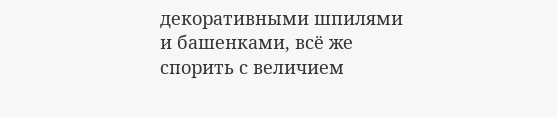декоративными шпилями и башенками, всё же спорить с величием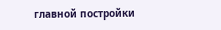главной постройки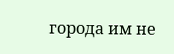города им не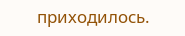приходилось.